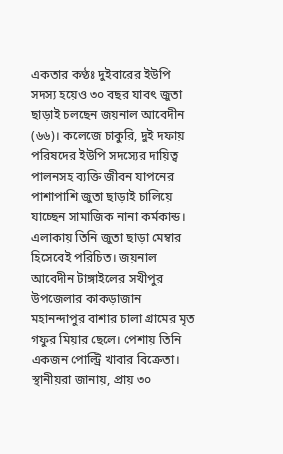একতার কণ্ঠঃ দুইবারের ইউপি সদস্য হয়েও ৩০ বছর যাবৎ জুতা ছাড়াই চলছেন জয়নাল আবেদীন (৬৬)। কলেজে চাকুরি, দুই দফায় পরিষদের ইউপি সদস্যের দায়িত্ব পালনসহ ব্যক্তি জীবন যাপনের পাশাপাশি জুতা ছাড়াই চালিয়ে যাচ্ছেন সামাজিক নানা কর্মকান্ড।
এলাকায় তিনি জুতা ছাড়া মেম্বার হিসেবেই পরিচিত। জয়নাল আবেদীন টাঙ্গাইলের সখীপুর উপজেলার কাকড়াজান মহানন্দাপুর বাশার চালা গ্রামের মৃত গফুর মিয়ার ছেলে। পেশায় তিনি একজন পোল্ট্রি খাবার বিক্রেতা।
স্থানীয়রা জানায়, প্রায় ৩০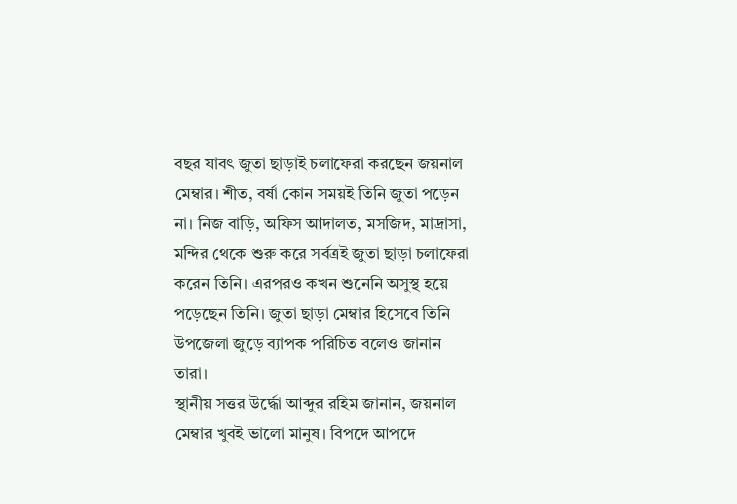বছর যাবৎ জুতা ছাড়াই চলাফেরা করছেন জয়নাল মেম্বার। শীত, বর্ষা কোন সময়ই তিনি জুতা পড়েন না। নিজ বাড়ি, অফিস আদালত, মসজিদ, মাদ্রাসা, মন্দির থেকে শুরু করে সর্বত্রই জুতা ছাড়া চলাফেরা করেন তিনি। এরপরও কখন শুনেনি অসুস্থ হয়ে পড়েছেন তিনি। জুতা ছাড়া মেম্বার হিসেবে তিনি উপজেলা জুড়ে ব্যাপক পরিচিত বলেও জানান তারা।
স্থানীয় সত্তর উর্দ্ধো আব্দুর রহিম জানান, জয়নাল মেম্বার খুবই ভালো মানুষ। বিপদে আপদে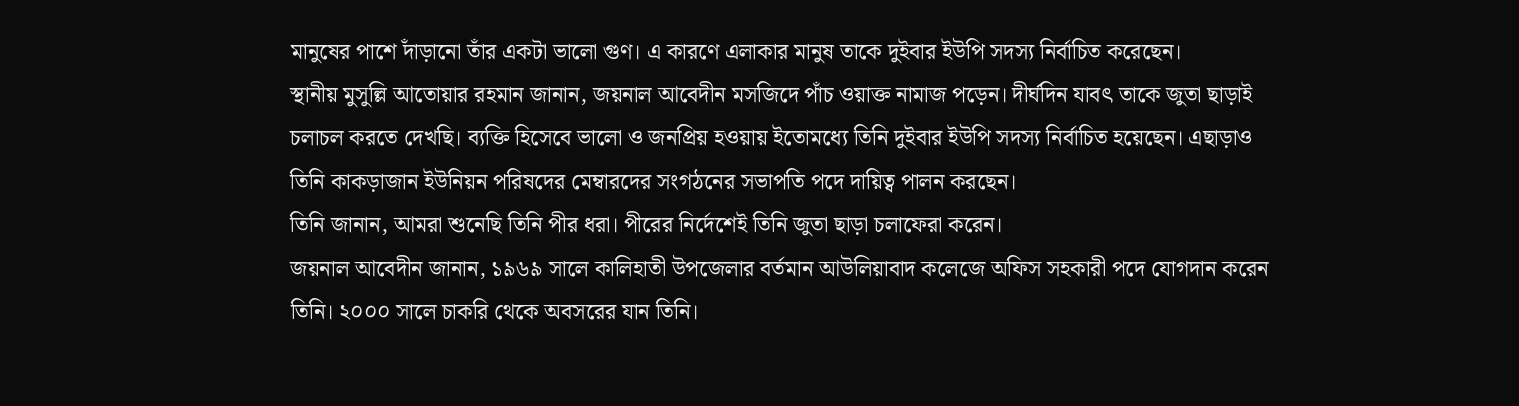মানুষের পাশে দাঁড়ানো তাঁর একটা ভালো গুণ। এ কারণে এলাকার মানুষ তাকে দুইবার ইউপি সদস্য নির্বাচিত করেছেন।
স্থানীয় মুসুল্লি আতোয়ার রহমান জানান, জয়নাল আবেদীন মসজিদে পাঁচ ওয়াক্ত নামাজ পড়েন। দীর্ঘদিন যাবৎ তাকে জুতা ছাড়াই চলাচল করতে দেখছি। ব্যক্তি হিসেবে ভালো ও জনপ্রিয় হওয়ায় ইতোমধ্যে তিনি দুইবার ইউপি সদস্য নির্বাচিত হয়েছেন। এছাড়াও তিনি কাকড়াজান ইউনিয়ন পরিষদের মেম্বারদের সংগঠনের সভাপতি পদে দায়িত্ব পালন করছেন।
তিনি জানান, আমরা শুনেছি তিনি পীর ধরা। পীরের নির্দেশেই তিনি জুতা ছাড়া চলাফেরা করেন।
জয়নাল আবেদীন জানান, ১৯৬৯ সালে কালিহাতী উপজেলার বর্তমান আউলিয়াবাদ কলেজে অফিস সহকারী পদে যোগদান করেন তিনি। ২০০০ সালে চাকরি থেকে অবসরের যান তিনি।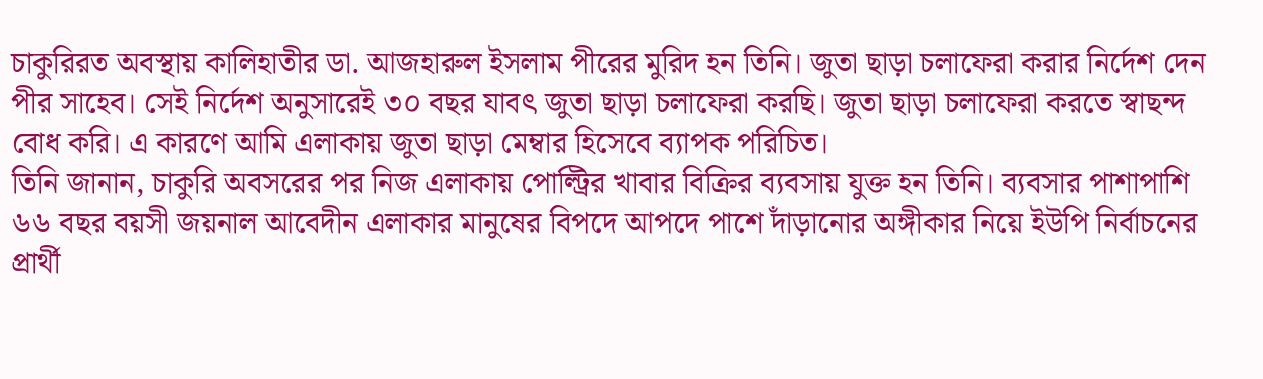চাকুরিরত অবস্থায় কালিহাতীর ডা. আজহারুল ইসলাম পীরের মুরিদ হন তিনি। জুতা ছাড়া চলাফেরা করার নির্দেশ দেন পীর সাহেব। সেই নির্দেশ অনুসারেই ৩০ বছর যাবৎ জুতা ছাড়া চলাফেরা করছি। জুতা ছাড়া চলাফেরা করতে স্বাছন্দ বোধ করি। এ কারণে আমি এলাকায় জুতা ছাড়া মেম্বার হিসেবে ব্যাপক পরিচিত।
তিনি জানান, চাকুরি অবসরের পর নিজ এলাকায় পোল্ট্রির খাবার বিক্রির ব্যবসায় যুক্ত হন তিনি। ব্যবসার পাশাপাশি ৬৬ বছর বয়সী জয়নাল আবেদীন এলাকার মানুষের বিপদে আপদে পাশে দাঁড়ানোর অঙ্গীকার নিয়ে ইউপি নির্বাচনের প্রার্থী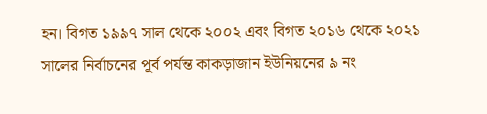হন। বিগত ১৯৯৭ সাল থেকে ২০০২ এবং বিগত ২০১৬ থেকে ২০২১ সালের নির্বাচনের পূর্ব পর্যন্ত কাকড়াজান ইউনিয়নের ৯ নং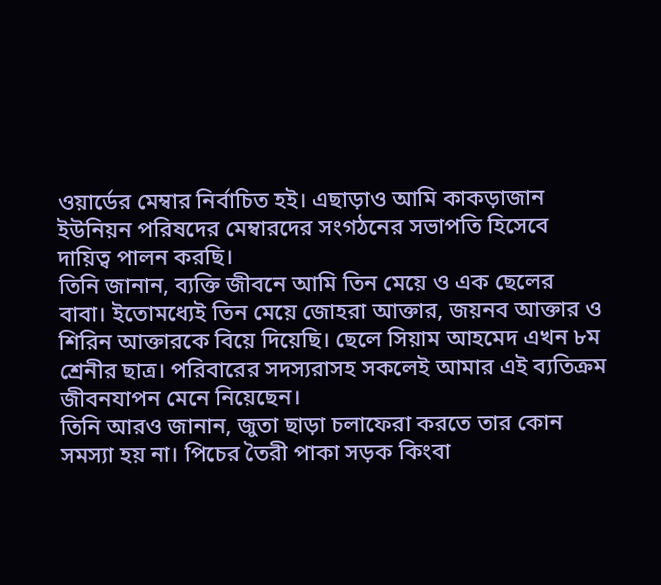ওয়ার্ডের মেম্বার নির্বাচিত হই। এছাড়াও আমি কাকড়াজান ইউনিয়ন পরিষদের মেম্বারদের সংগঠনের সভাপতি হিসেবে দায়িত্ব পালন করছি।
তিনি জানান, ব্যক্তি জীবনে আমি তিন মেয়ে ও এক ছেলের বাবা। ইতোমধ্যেই তিন মেয়ে জোহরা আক্তার, জয়নব আক্তার ও শিরিন আক্তারকে বিয়ে দিয়েছি। ছেলে সিয়াম আহমেদ এখন ৮ম শ্রেনীর ছাত্র। পরিবারের সদস্যরাসহ সকলেই আমার এই ব্যতিক্রম জীবনযাপন মেনে নিয়েছেন।
তিনি আরও জানান, জুতা ছাড়া চলাফেরা করতে তার কোন সমস্যা হয় না। পিচের তৈরী পাকা সড়ক কিংবা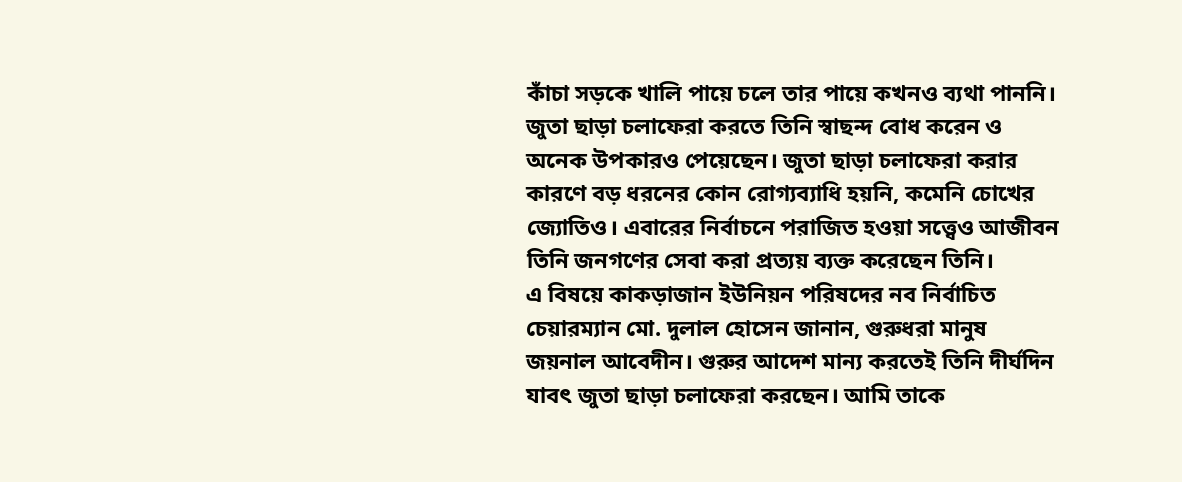কাঁচা সড়কে খালি পায়ে চলে তার পায়ে কখনও ব্যথা পাননি। জুতা ছাড়া চলাফেরা করতে তিনি স্বাছন্দ বোধ করেন ও অনেক উপকারও পেয়েছেন। জুতা ছাড়া চলাফেরা করার কারণে বড় ধরনের কোন রোগ্যব্যাধি হয়নি, কমেনি চোখের জ্যোতিও। এবারের নির্বাচনে পরাজিত হওয়া সত্ত্বেও আজীবন তিনি জনগণের সেবা করা প্রত্যয় ব্যক্ত করেছেন তিনি।
এ বিষয়ে কাকড়াজান ইউনিয়ন পরিষদের নব নির্বাচিত চেয়ারম্যান মো. দুলাল হোসেন জানান, গুরুধরা মানুষ জয়নাল আবেদীন। গুরুর আদেশ মান্য করতেই তিনি দীর্ঘদিন যাবৎ জুতা ছাড়া চলাফেরা করছেন। আমি তাকে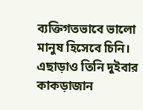ব্যক্তিগতভাবে ভালো মানুষ হিসেবে চিনি। এছাড়াও তিনি দুইবার কাকড়াজান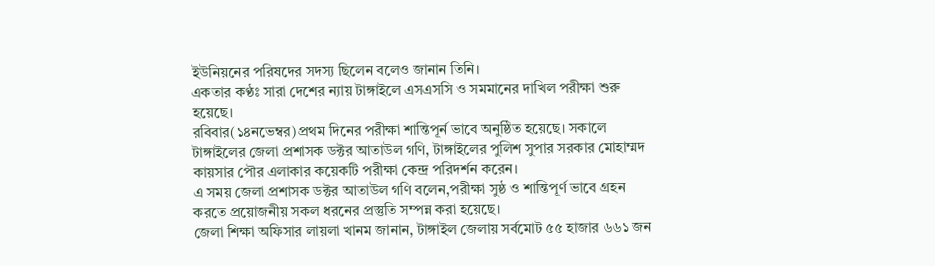ইউনিয়নের পরিষদের সদস্য ছিলেন বলেও জানান তিনি।
একতার কণ্ঠঃ সারা দেশের ন্যায় টাঙ্গাইলে এসএসসি ও সমমানের দাখিল পরীক্ষা শুরু হয়েছে।
রবিবার(১৪নভেম্বর)প্রথম দিনের পরীক্ষা শান্তিপূর্ন ভাবে অনুষ্ঠিত হয়েছে। সকালে টাঙ্গাইলের জেলা প্রশাসক ডক্টর আতাউল গণি, টাঙ্গাইলের পুলিশ সুপার সরকার মোহাম্মদ কায়সার পৌর এলাকার কয়েকটি পরীক্ষা কেন্দ্র পরিদর্শন করেন।
এ সময় জেলা প্রশাসক ডক্টর আতাউল গণি বলেন,পরীক্ষা সুষ্ঠ ও শান্তিপূর্ণ ভাবে গ্রহন করতে প্রয়োজনীয় সকল ধরনের প্রস্তুতি সম্পন্ন করা হয়েছে।
জেলা শিক্ষা অফিসার লায়লা খানম জানান, টাঙ্গাইল জেলায় সর্বমোট ৫৫ হাজার ৬৬১ জন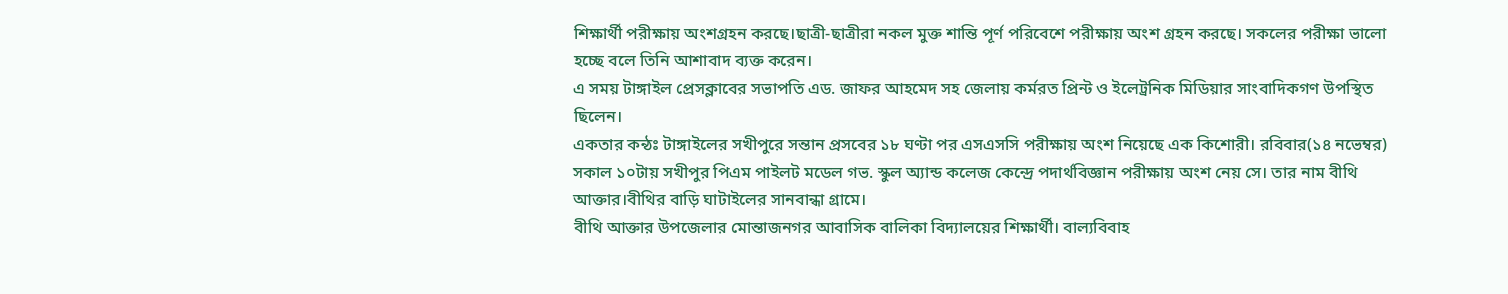শিক্ষার্থী পরীক্ষায় অংশগ্রহন করছে।ছাত্রী-ছাত্রীরা নকল মুক্ত শান্তি পূর্ণ পরিবেশে পরীক্ষায় অংশ গ্রহন করছে। সকলের পরীক্ষা ভালো হচ্ছে বলে তিনি আশাবাদ ব্যক্ত করেন।
এ সময় টাঙ্গাইল প্রেসক্লাবের সভাপতি এড. জাফর আহমেদ সহ জেলায় কর্মরত প্রিন্ট ও ইলেট্রনিক মিডিয়ার সাংবাদিকগণ উপস্থিত ছিলেন।
একতার কন্ঠঃ টাঙ্গাইলের সখীপুরে সন্তান প্রসবের ১৮ ঘণ্টা পর এসএসসি পরীক্ষায় অংশ নিয়েছে এক কিশোরী। রবিবার(১৪ নভেম্বর) সকাল ১০টায় সখীপুর পিএম পাইলট মডেল গভ. স্কুল অ্যান্ড কলেজ কেন্দ্রে পদার্থবিজ্ঞান পরীক্ষায় অংশ নেয় সে। তার নাম বীথি আক্তার।বীথির বাড়ি ঘাটাইলের সানবান্ধা গ্রামে।
বীথি আক্তার উপজেলার মোন্তাজনগর আবাসিক বালিকা বিদ্যালয়ের শিক্ষার্থী। বাল্যবিবাহ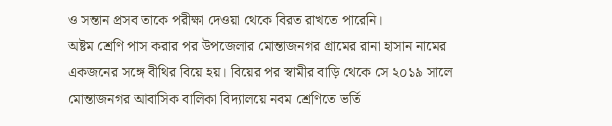ও সন্তান প্রসব তাকে পরীক্ষা দেওয়া থেকে বিরত রাখতে পারেনি।
অষ্টম শ্রেণি পাস করার পর উপজেলার মোন্তাজনগর গ্রামের রানা হাসান নামের একজনের সঙ্গে বীথির বিয়ে হয়। বিয়ের পর স্বামীর বাড়ি থেকে সে ২০১৯ সালে মোন্তাজনগর আবাসিক বালিকা বিদ্যালয়ে নবম শ্রেণিতে ভর্তি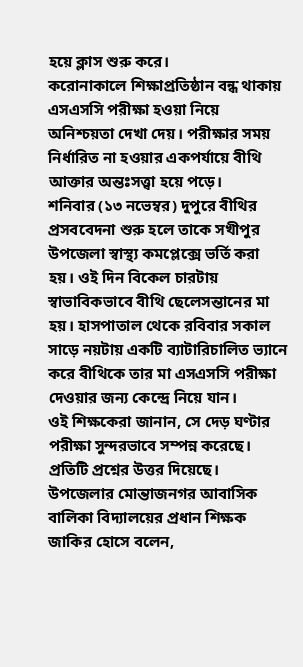হয়ে ক্লাস শুরু করে।
করোনাকালে শিক্ষাপ্রতিষ্ঠান বন্ধ থাকায় এসএসসি পরীক্ষা হওয়া নিয়ে অনিশ্চয়তা দেখা দেয়। পরীক্ষার সময় নির্ধারিত না হওয়ার একপর্যায়ে বীথি আক্তার অন্তঃসত্ত্বা হয়ে পড়ে।
শনিবার (১৩ নভেম্বর) দুপুরে বীথির প্রসববেদনা শুরু হলে তাকে সখীপুর উপজেলা স্বাস্থ্য কমপ্লেক্সে ভর্তি করা হয়। ওই দিন বিকেল চারটায় স্বাভাবিকভাবে বীথি ছেলেসন্তানের মা হয়। হাসপাতাল থেকে রবিবার সকাল সাড়ে নয়টায় একটি ব্যাটারিচালিত ভ্যানে করে বীথিকে তার মা এসএসসি পরীক্ষা দেওয়ার জন্য কেন্দ্রে নিয়ে যান।
ওই শিক্ষকেরা জানান, সে দেড় ঘণ্টার পরীক্ষা সুন্দরভাবে সম্পন্ন করেছে। প্রতিটি প্রশ্নের উত্তর দিয়েছে।
উপজেলার মোন্তাজনগর আবাসিক বালিকা বিদ্যালয়ের প্রধান শিক্ষক জাকির হোসে বলেন,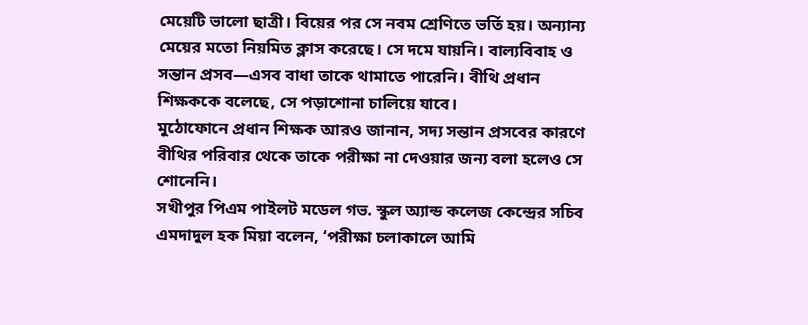মেয়েটি ভালো ছাত্রী। বিয়ের পর সে নবম শ্রেণিতে ভর্তি হয়। অন্যান্য মেয়ের মতো নিয়মিত ক্লাস করেছে। সে দমে যায়নি। বাল্যবিবাহ ও সন্তান প্রসব—এসব বাধা তাকে থামাতে পারেনি। বীথি প্রধান শিক্ষককে বলেছে, সে পড়াশোনা চালিয়ে যাবে।
মুঠোফোনে প্রধান শিক্ষক আরও জানান, সদ্য সন্তান প্রসবের কারণে বীথির পরিবার থেকে তাকে পরীক্ষা না দেওয়ার জন্য বলা হলেও সে শোনেনি।
সখীপুর পিএম পাইলট মডেল গভ. স্কুল অ্যান্ড কলেজ কেন্দ্রের সচিব এমদাদুল হক মিয়া বলেন, ‘পরীক্ষা চলাকালে আমি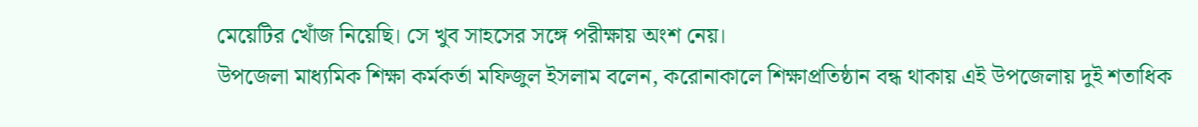মেয়েটির খোঁজ নিয়েছি। সে খুব সাহসের সঙ্গে পরীক্ষায় অংশ নেয়।
উপজেলা মাধ্যমিক শিক্ষা কর্মকর্তা মফিজুল ইসলাম বলেন, করোনাকালে শিক্ষাপ্রতিষ্ঠান বন্ধ থাকায় এই উপজেলায় দুই শতাধিক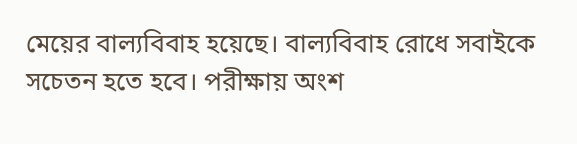মেয়ের বাল্যবিবাহ হয়েছে। বাল্যবিবাহ রোধে সবাইকে সচেতন হতে হবে। পরীক্ষায় অংশ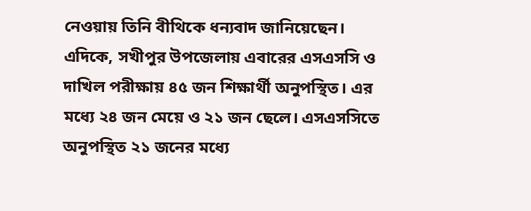নেওয়ায় তিনি বীথিকে ধন্যবাদ জানিয়েছেন।
এদিকে, সখীপুর উপজেলায় এবারের এসএসসি ও দাখিল পরীক্ষায় ৪৫ জন শিক্ষার্থী অনুপস্থিত। এর মধ্যে ২৪ জন মেয়ে ও ২১ জন ছেলে। এসএসসিতে অনুপস্থিত ২১ জনের মধ্যে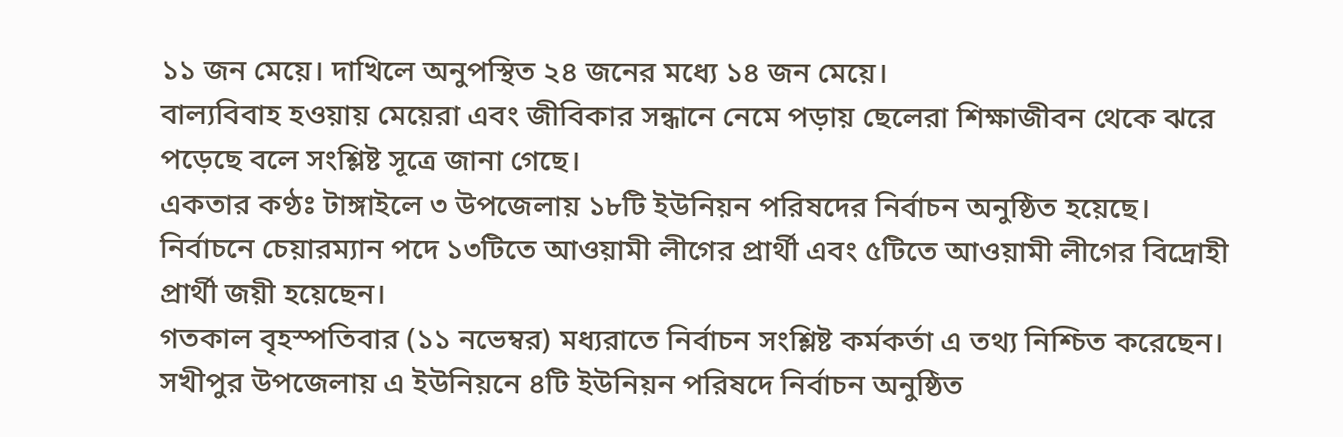১১ জন মেয়ে। দাখিলে অনুপস্থিত ২৪ জনের মধ্যে ১৪ জন মেয়ে।
বাল্যবিবাহ হওয়ায় মেয়েরা এবং জীবিকার সন্ধানে নেমে পড়ায় ছেলেরা শিক্ষাজীবন থেকে ঝরে পড়েছে বলে সংশ্লিষ্ট সূত্রে জানা গেছে।
একতার কণ্ঠঃ টাঙ্গাইলে ৩ উপজেলায় ১৮টি ইউনিয়ন পরিষদের নির্বাচন অনুষ্ঠিত হয়েছে। নির্বাচনে চেয়ারম্যান পদে ১৩টিতে আওয়ামী লীগের প্রার্থী এবং ৫টিতে আওয়ামী লীগের বিদ্রোহী প্রার্থী জয়ী হয়েছেন।
গতকাল বৃহস্পতিবার (১১ নভেম্বর) মধ্যরাতে নির্বাচন সংশ্লিষ্ট কর্মকর্তা এ তথ্য নিশ্চিত করেছেন।
সখীপুর উপজেলায় এ ইউনিয়নে ৪টি ইউনিয়ন পরিষদে নির্বাচন অনুষ্ঠিত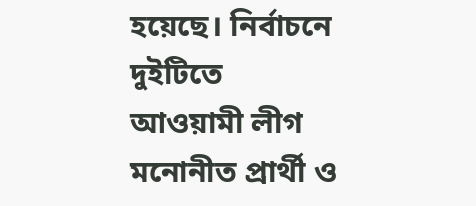হয়েছে। নির্বাচনে দুইটিতে আওয়ামী লীগ মনোনীত প্রার্থী ও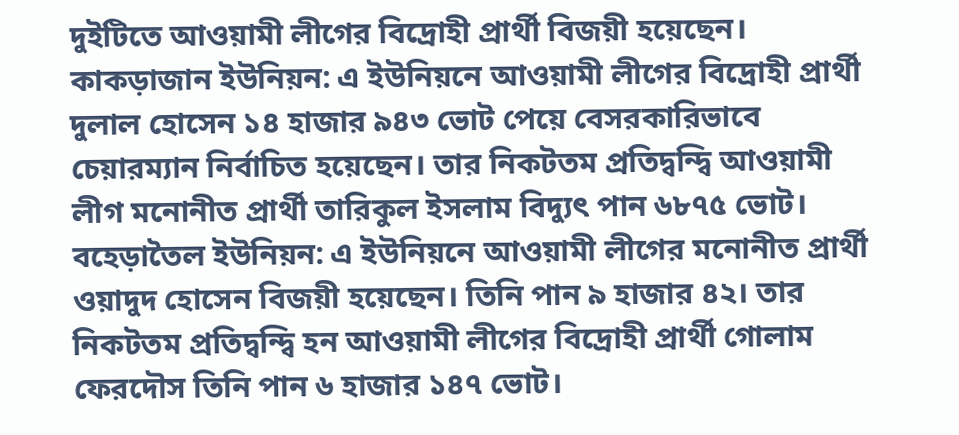দুইটিতে আওয়ামী লীগের বিদ্রোহী প্রার্থী বিজয়ী হয়েছেন।
কাকড়াজান ইউনিয়ন: এ ইউনিয়নে আওয়ামী লীগের বিদ্রোহী প্রার্থী দুলাল হোসেন ১৪ হাজার ৯৪৩ ভোট পেয়ে বেসরকারিভাবে চেয়ারম্যান নির্বাচিত হয়েছেন। তার নিকটতম প্রতিদ্বন্দ্বি আওয়ামী লীগ মনোনীত প্রার্থী তারিকুল ইসলাম বিদ্যুৎ পান ৬৮৭৫ ভোট।
বহেড়াতৈল ইউনিয়ন: এ ইউনিয়নে আওয়ামী লীগের মনোনীত প্রার্থী ওয়াদুদ হোসেন বিজয়ী হয়েছেন। তিনি পান ৯ হাজার ৪২। তার নিকটতম প্রতিদ্বন্দ্বি হন আওয়ামী লীগের বিদ্রোহী প্রার্থী গোলাম ফেরদৌস তিনি পান ৬ হাজার ১৪৭ ভোট।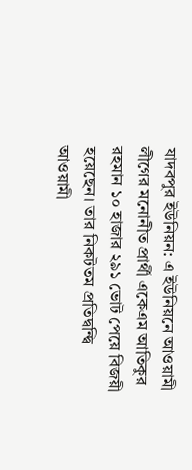যাদবপুর ইউনিয়ন: এ ইউনিয়নে আওয়ামী লীগের মনোনীত প্রার্থী একেএম আতিকুর রহমান ১০ হাজার ২৯১ ভোট পেয়ে বিজয়ী হয়েছেন। তার নিকটতম প্রতিদ্বন্দ্বি আওয়ামী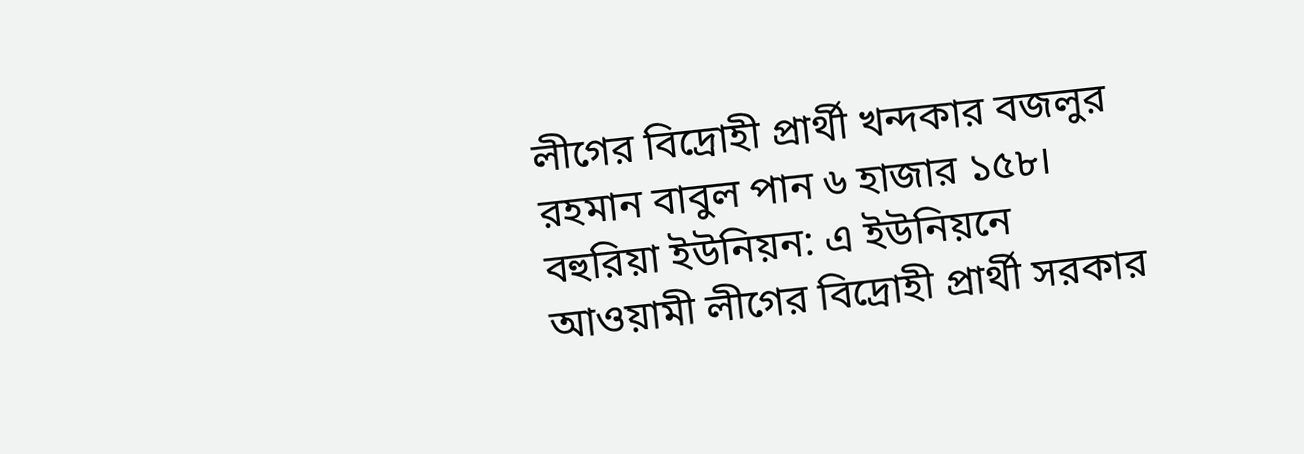লীগের বিদ্রোহী প্রার্থী খন্দকার বজলুর রহমান বাবুল পান ৬ হাজার ১৫৮।
বহুরিয়া ইউনিয়ন: এ ইউনিয়নে আওয়ামী লীগের বিদ্রোহী প্রার্থী সরকার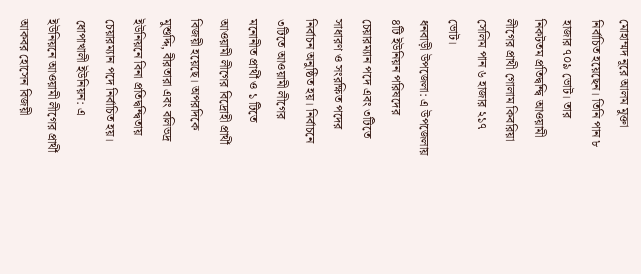মোহাম্মদ নূরে আলম মুক্তা নির্বাচিত হয়েছেন। তিনি পান ৮ হাজার ৭০৯ ভোট। তার নিকটতম প্রতিদ্বন্দ্বি আওয়ামী লীগের প্রাথী গোলাম কিবরিয়া সেলিম পান ৬ হাজার ২১৭ ভোট।
ধনবাড়ী উপজেলা: এ উপজেলায় ৪টি ইউনিয়ন পরিষদের চেয়ারম্যান পদে এবং ৩টিতে সাধারণ ও সংরক্ষিত পদের নির্বাচন অনুষ্ঠিত হয়। নির্বাচনে ৩টিতে আওয়ামী লীগের মনোনীত প্রার্থী ও ১ টিতে আওয়ামী লীগের বিদ্রোহী প্রার্থী বিজয়ী হয়েছে। অপরদিকে মুশুদ্দি, বীরতারা এবং বলিভদ্র ইউনিয়নে বিনা প্রতিদ্বন্দ্বিতায় চেয়ারম্যান পদে নির্বাচিত হয়।
ধোপাখালী ইউনিয়ন: এ ইউনিয়নে আওয়ামী লীগের প্রার্থী আকবর হোসেন বিজয়ী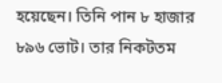হয়েছেন। তিনি পান ৮ হাজার ৮৯৬ ভোট। তার নিকটতম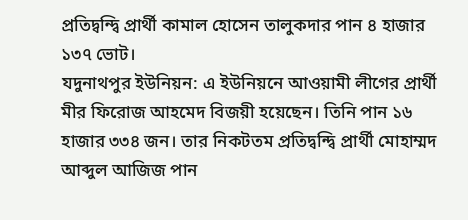প্রতিদ্বন্দ্বি প্রার্থী কামাল হোসেন তালুকদার পান ৪ হাজার ১৩৭ ভোট।
যদুনাথপুর ইউনিয়ন: এ ইউনিয়নে আওয়ামী লীগের প্রার্থী মীর ফিরোজ আহমেদ বিজয়ী হয়েছেন। তিনি পান ১৬ হাজার ৩৩৪ জন। তার নিকটতম প্রতিদ্বন্দ্বি প্রার্থী মোহাম্মদ আব্দুল আজিজ পান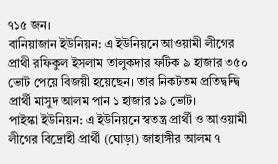৭১৫ জন।
বানিয়াজান ইউনিয়ন: এ ইউনিয়নে আওয়ামী লীগের প্রাথী রফিকুল ইসলাম তালুকদার ফটিক ৯ হাজার ৩৫০ ভোট পেয়ে বিজয়ী হয়েছেন। তার নিকটতম প্রতিদ্বন্দ্বি প্রার্থী মাসুদ আলম পান ১ হাজার ১৯ ভোট।
পাইস্কা ইউনিয়ন: এ ইউনিয়নে স্বতন্ত্র প্রার্থী ও আওয়ামী লীগের বিদ্রোহী প্রার্থী (ঘোড়া) জাহাঙ্গীর আলম ৭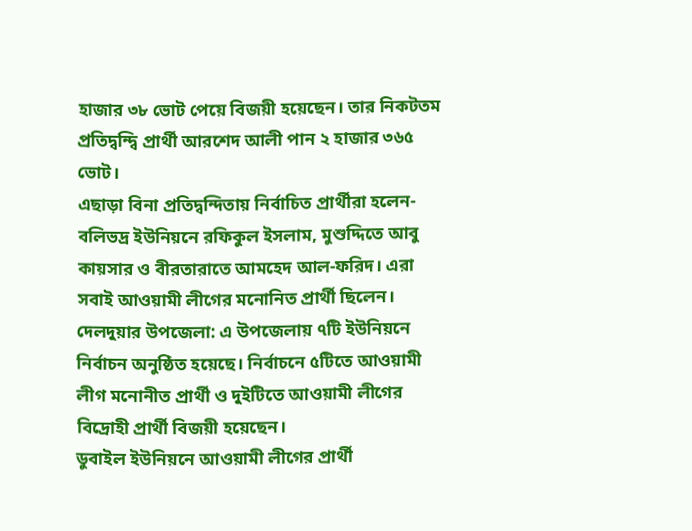হাজার ৩৮ ভোট পেয়ে বিজয়ী হয়েছেন। তার নিকটতম প্রতিদ্বন্দ্বি প্রার্থী আরশেদ আলী পান ২ হাজার ৩৬৫ ভোট।
এছাড়া বিনা প্রতিদ্বন্দিতায় নির্বাচিত প্রার্থীরা হলেন- বলিভদ্র ইউনিয়নে রফিকুল ইসলাম, মুশুদ্দিতে আবু কায়সার ও বীরতারাতে আমহেদ আল-ফরিদ। এরা সবাই আওয়ামী লীগের মনোনিত প্রার্থী ছিলেন।
দেলদুয়ার উপজেলা: এ উপজেলায় ৭টি ইউনিয়নে নির্বাচন অনুষ্ঠিত হয়েছে। নির্বাচনে ৫টিতে আওয়ামী লীগ মনোনীত প্রার্থী ও দুইটিতে আওয়ামী লীগের বিদ্রোহী প্রার্থী বিজয়ী হয়েছেন।
ডুবাইল ইউনিয়নে আওয়ামী লীগের প্রার্থী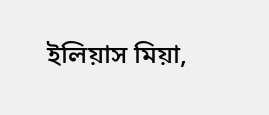ইলিয়াস মিয়া,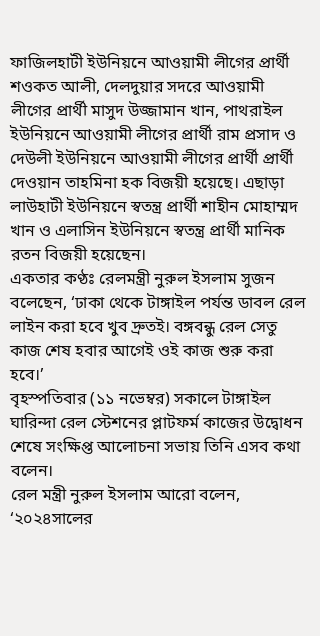ফাজিলহাটী ইউনিয়নে আওয়ামী লীগের প্রার্থী শওকত আলী, দেলদুয়ার সদরে আওয়ামী লীগের প্রার্থী মাসুদ উজ্জামান খান, পাথরাইল ইউনিয়নে আওয়ামী লীগের প্রার্থী রাম প্রসাদ ও দেউলী ইউনিয়নে আওয়ামী লীগের প্রার্থী প্রার্থী দেওয়ান তাহমিনা হক বিজয়ী হয়েছে। এছাড়া লাউহাটী ইউনিয়নে স্বতন্ত্র প্রার্থী শাহীন মোহাম্মদ খান ও এলাসিন ইউনিয়নে স্বতন্ত্র প্রার্থী মানিক রতন বিজয়ী হয়েছেন।
একতার কণ্ঠঃ রেলমন্ত্রী নুরুল ইসলাম সুজন বলেছেন, ‘ঢাকা থেকে টাঙ্গাইল পর্যন্ত ডাবল রেল লাইন করা হবে খুব দ্রুতই। বঙ্গবন্ধু রেল সেতু কাজ শেষ হবার আগেই ওই কাজ শুরু করা হবে।’
বৃহস্পতিবার (১১ নভেম্বর) সকালে টাঙ্গাইল ঘারিন্দা রেল স্টেশনের প্লাটফর্ম কাজের উদ্বোধন শেষে সংক্ষিপ্ত আলোচনা সভায় তিনি এসব কথা বলেন।
রেল মন্ত্রী নুরুল ইসলাম আরো বলেন, ‘২০২৪সালের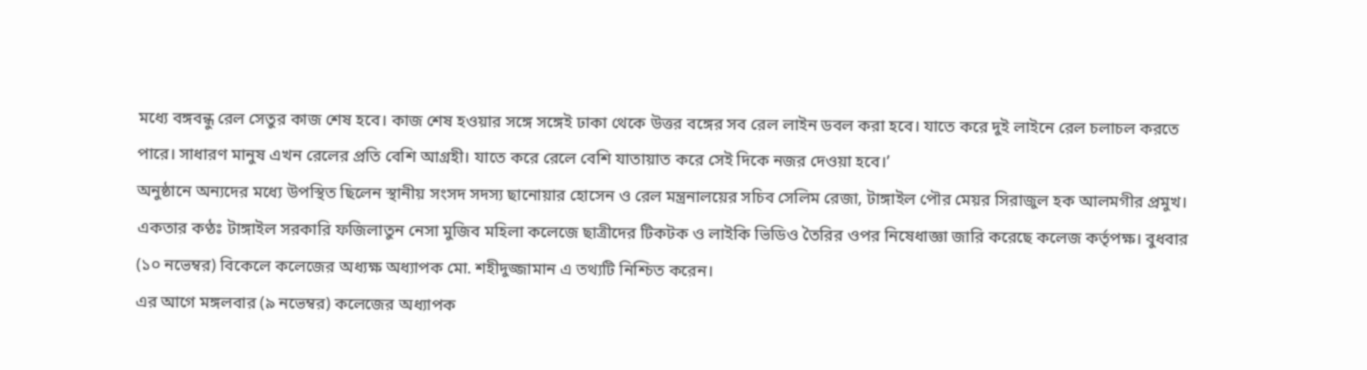মধ্যে বঙ্গবন্ধু রেল সেতুর কাজ শেষ হবে। কাজ শেষ হওয়ার সঙ্গে সঙ্গেই ঢাকা থেকে উত্তর বঙ্গের সব রেল লাইন ডবল করা হবে। যাতে করে দুই লাইনে রেল চলাচল করতে পারে। সাধারণ মানুষ এখন রেলের প্রতি বেশি আগ্রহী। যাতে করে রেলে বেশি যাতায়াত করে সেই দিকে নজর দেওয়া হবে।’
অনুষ্ঠানে অন্যদের মধ্যে উপস্থিত ছিলেন স্থানীয় সংসদ সদস্য ছানোয়ার হোসেন ও রেল মন্ত্রনালয়ের সচিব সেলিম রেজা, টাঙ্গাইল পৌর মেয়র সিরাজুল হক আলমগীর প্রমুখ।
একতার কণ্ঠঃ টাঙ্গাইল সরকারি ফজিলাতুন নেসা মুজিব মহিলা কলেজে ছাত্রীদের টিকটক ও লাইকি ভিডিও তৈরির ওপর নিষেধাজ্ঞা জারি করেছে কলেজ কর্তৃপক্ষ। বুধবার (১০ নভেম্বর) বিকেলে কলেজের অধ্যক্ষ অধ্যাপক মো. শহীদুজ্জামান এ তথ্যটি নিশ্চিত করেন।
এর আগে মঙ্গলবার (৯ নভেম্বর) কলেজের অধ্যাপক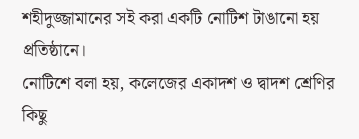শহীদুজ্জামানের সই করা একটি নোটিশ টাঙানো হয় প্রতিষ্ঠানে।
নোটিশে বলা হয়, কলেজের একাদশ ও দ্বাদশ শ্রেণির কিছু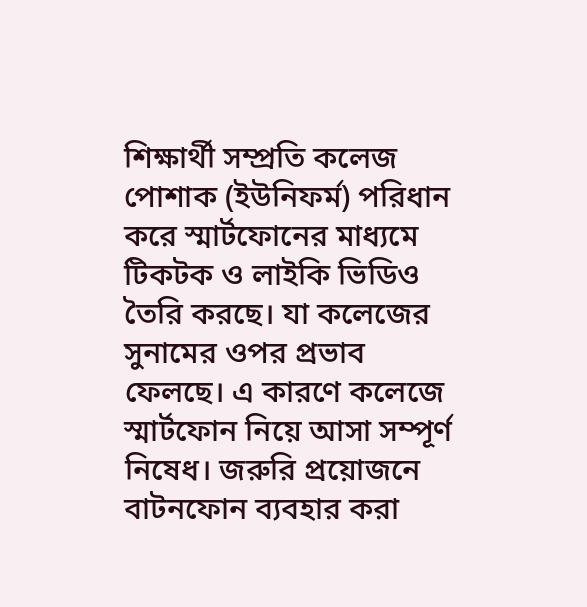শিক্ষার্থী সম্প্রতি কলেজ পোশাক (ইউনিফর্ম) পরিধান করে স্মার্টফোনের মাধ্যমে টিকটক ও লাইকি ভিডিও তৈরি করছে। যা কলেজের সুনামের ওপর প্রভাব ফেলছে। এ কারণে কলেজে স্মার্টফোন নিয়ে আসা সম্পূর্ণ নিষেধ। জরুরি প্রয়োজনে বাটনফোন ব্যবহার করা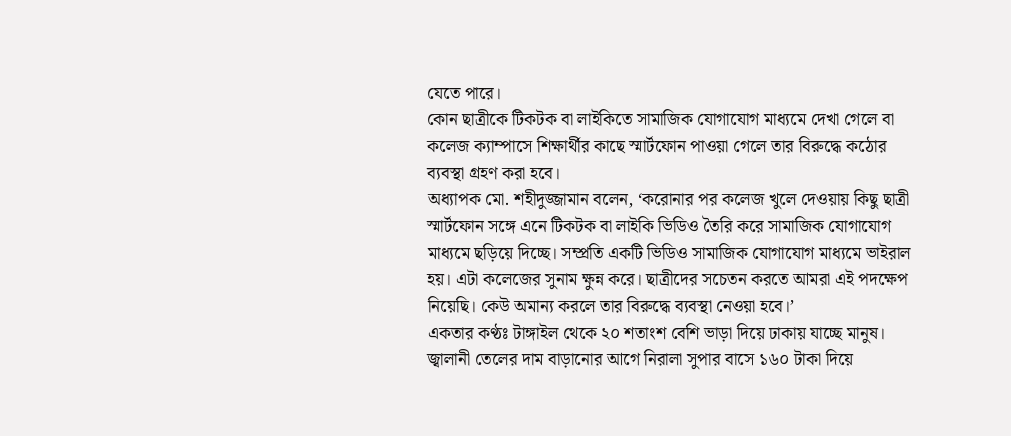যেতে পারে।
কোন ছাত্রীকে টিকটক বা লাইকিতে সামাজিক যোগাযোগ মাধ্যমে দেখা গেলে বা কলেজ ক্যাম্পাসে শিক্ষার্থীর কাছে স্মার্টফোন পাওয়া গেলে তার বিরুদ্ধে কঠোর ব্যবস্থা গ্রহণ করা হবে।
অধ্যাপক মো. শহীদুজ্জামান বলেন, ‘করোনার পর কলেজ খুলে দেওয়ায় কিছু ছাত্রী স্মার্টফোন সঙ্গে এনে টিকটক বা লাইকি ভিডিও তৈরি করে সামাজিক যোগাযোগ মাধ্যমে ছড়িয়ে দিচ্ছে। সম্প্রতি একটি ভিডিও সামাজিক যোগাযোগ মাধ্যমে ভাইরাল হয়। এটা কলেজের সুনাম ক্ষুন্ন করে। ছাত্রীদের সচেতন করতে আমরা এই পদক্ষেপ নিয়েছি। কেউ অমান্য করলে তার বিরুদ্ধে ব্যবস্থা নেওয়া হবে।’
একতার কণ্ঠঃ টাঙ্গাইল থেকে ২০ শতাংশ বেশি ভাড়া দিয়ে ঢাকায় যাচ্ছে মানুষ। জ্বালানী তেলের দাম বাড়ানোর আগে নিরালা সুপার বাসে ১৬০ টাকা দিয়ে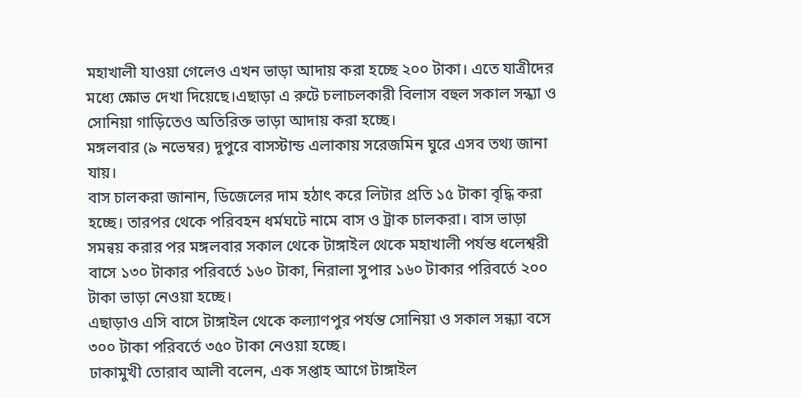মহাখালী যাওয়া গেলেও এখন ভাড়া আদায় করা হচ্ছে ২০০ টাকা। এতে যাত্রীদের মধ্যে ক্ষোভ দেখা দিয়েছে।এছাড়া এ রুটে চলাচলকারী বিলাস বহুল সকাল সন্ধ্যা ও সোনিয়া গাড়িতেও অতিরিক্ত ভাড়া আদায় করা হচ্ছে।
মঙ্গলবার (৯ নভেম্বর) দুপুরে বাসস্টান্ড এলাকায় সরেজমিন ঘুরে এসব তথ্য জানা যায়।
বাস চালকরা জানান, ডিজেলের দাম হঠাৎ করে লিটার প্রতি ১৫ টাকা বৃদ্ধি করা হচ্ছে। তারপর থেকে পরিবহন ধর্মঘটে নামে বাস ও ট্রাক চালকরা। বাস ভাড়া সমন্বয় করার পর মঙ্গলবার সকাল থেকে টাঙ্গাইল থেকে মহাখালী পর্যন্ত ধলেশ্বরী বাসে ১৩০ টাকার পরিবর্তে ১৬০ টাকা, নিরালা সুপার ১৬০ টাকার পরিবর্তে ২০০ টাকা ভাড়া নেওয়া হচ্ছে।
এছাড়াও এসি বাসে টাঙ্গাইল থেকে কল্যাণপুর পর্যন্ত সোনিয়া ও সকাল সন্ধ্যা বসে ৩০০ টাকা পরিবর্তে ৩৫০ টাকা নেওয়া হচ্ছে।
ঢাকামুখী তোরাব আলী বলেন, এক সপ্তাহ আগে টাঙ্গাইল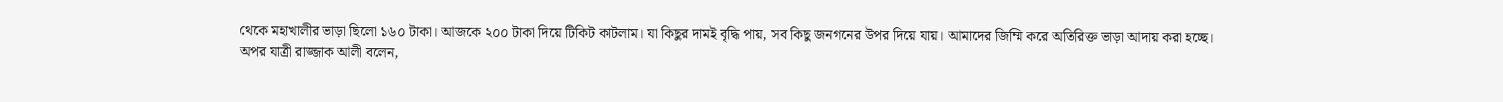থেকে মহাখালীর ভাড়া ছিলো ১৬০ টাকা। আজকে ২০০ টাকা দিয়ে টিকিট কাটলাম। যা কিছুর দামই বৃদ্ধি পায়, সব কিছু জনগনের উপর দিয়ে যায়। আমাদের জিম্মি করে অতিরিক্ত ভাড়া আদায় করা হচ্ছে।
অপর যাত্রী রাজ্জাক আলী বলেন,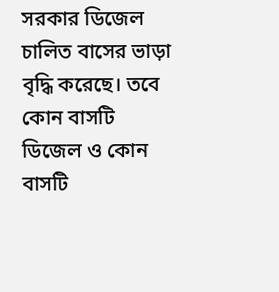সরকার ডিজেল চালিত বাসের ভাড়া বৃদ্ধি করেছে। তবে কোন বাসটি ডিজেল ও কোন বাসটি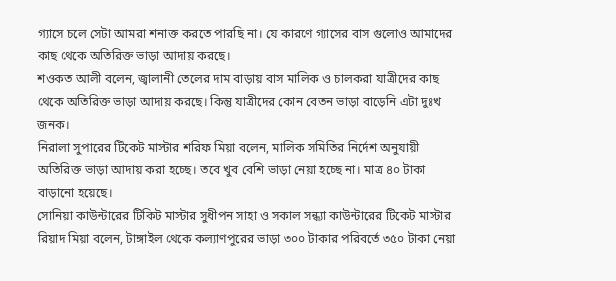গ্যাসে চলে সেটা আমরা শনাক্ত করতে পারছি না। যে কারণে গ্যাসের বাস গুলোও আমাদের কাছ থেকে অতিরিক্ত ভাড়া আদায় করছে।
শওকত আলী বলেন, জ্বালানী তেলের দাম বাড়ায় বাস মালিক ও চালকরা যাত্রীদের কাছ থেকে অতিরিক্ত ভাড়া আদায় করছে। কিন্তু যাত্রীদের কোন বেতন ভাড়া বাড়েনি এটা দুঃখ জনক।
নিরালা সুপারের টিকেট মাস্টার শরিফ মিয়া বলেন, মালিক সমিতির নির্দেশ অনুযায়ী অতিরিক্ত ভাড়া আদায় করা হচ্ছে। তবে খুব বেশি ভাড়া নেয়া হচ্ছে না। মাত্র ৪০ টাকা বাড়ানো হয়েছে।
সোনিয়া কাউন্টারের টিকিট মাস্টার সুধীপন সাহা ও সকাল সন্ধ্যা কাউন্টারের টিকেট মাস্টার রিয়াদ মিয়া বলেন, টাঙ্গাইল থেকে কল্যাণপুরের ভাড়া ৩০০ টাকার পরিবর্তে ৩৫০ টাকা নেয়া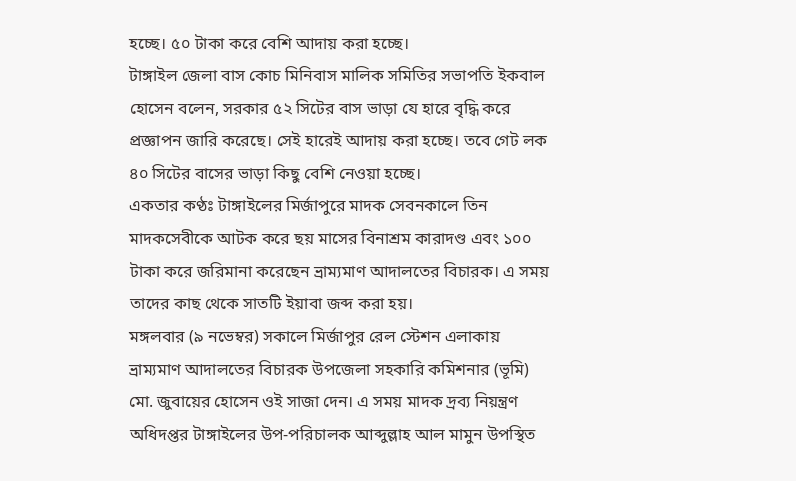হচ্ছে। ৫০ টাকা করে বেশি আদায় করা হচ্ছে।
টাঙ্গাইল জেলা বাস কোচ মিনিবাস মালিক সমিতির সভাপতি ইকবাল হোসেন বলেন, সরকার ৫২ সিটের বাস ভাড়া যে হারে বৃদ্ধি করে প্রজ্ঞাপন জারি করেছে। সেই হারেই আদায় করা হচ্ছে। তবে গেট লক ৪০ সিটের বাসের ভাড়া কিছু বেশি নেওয়া হচ্ছে।
একতার কণ্ঠঃ টাঙ্গাইলের মির্জাপুরে মাদক সেবনকালে তিন মাদকসেবীকে আটক করে ছয় মাসের বিনাশ্রম কারাদণ্ড এবং ১০০ টাকা করে জরিমানা করেছেন ভ্রাম্যমাণ আদালতের বিচারক। এ সময় তাদের কাছ থেকে সাতটি ইয়াবা জব্দ করা হয়।
মঙ্গলবার (৯ নভেম্বর) সকালে মির্জাপুর রেল স্টেশন এলাকায় ভ্রাম্যমাণ আদালতের বিচারক উপজেলা সহকারি কমিশনার (ভূমি) মো. জুবায়ের হোসেন ওই সাজা দেন। এ সময় মাদক দ্রব্য নিয়ন্ত্রণ অধিদপ্তর টাঙ্গাইলের উপ-পরিচালক আব্দুল্লাহ আল মামুন উপস্থিত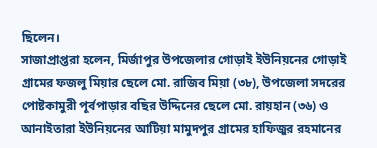ছিলেন।
সাজাপ্রাপ্তরা হলেন, মির্জাপুর উপজেলার গোড়াই ইউনিয়নের গোড়াই গ্রামের ফজলু মিয়ার ছেলে মো. রাজিব মিয়া (৩৮), উপজেলা সদরের পোষ্টকামুরী পূর্বপাড়ার বছির উদ্দিনের ছেলে মো. রায়হান (৩৬) ও আনাইতারা ইউনিয়নের আটিয়া মামুদপুর গ্রামের হাফিজুর রহমানের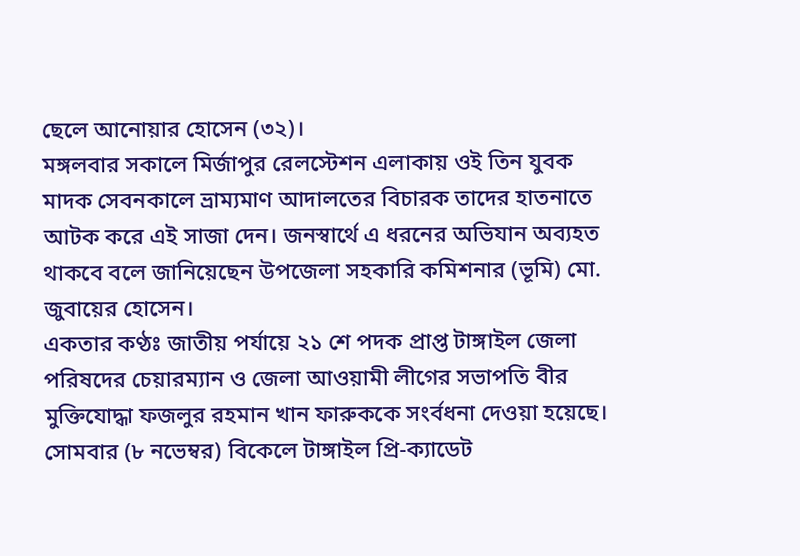ছেলে আনোয়ার হোসেন (৩২)।
মঙ্গলবার সকালে মির্জাপুর রেলস্টেশন এলাকায় ওই তিন যুবক মাদক সেবনকালে ভ্রাম্যমাণ আদালতের বিচারক তাদের হাতনাতে আটক করে এই সাজা দেন। জনস্বার্থে এ ধরনের অভিযান অব্যহত থাকবে বলে জানিয়েছেন উপজেলা সহকারি কমিশনার (ভূমি) মো. জুবায়ের হোসেন।
একতার কণ্ঠঃ জাতীয় পর্যায়ে ২১ শে পদক প্রাপ্ত টাঙ্গাইল জেলা পরিষদের চেয়ারম্যান ও জেলা আওয়ামী লীগের সভাপতি বীর মুক্তিযোদ্ধা ফজলুর রহমান খান ফারুককে সংর্বধনা দেওয়া হয়েছে। সোমবার (৮ নভেম্বর) বিকেলে টাঙ্গাইল প্রি-ক্যাডেট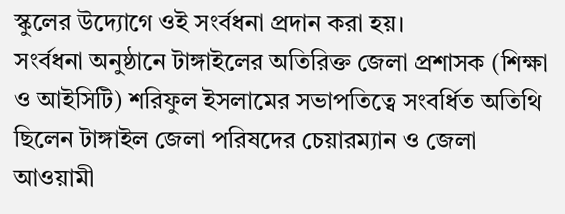স্কুলের উদ্যোগে ওই সংর্বধনা প্রদান করা হয়।
সংর্বধনা অনুষ্ঠানে টাঙ্গাইলের অতিরিক্ত জেলা প্রশাসক (শিক্ষা ও আইসিটি) শরিফুল ইসলামের সভাপতিত্বে সংবর্ধিত অতিথি ছিলেন টাঙ্গাইল জেলা পরিষদের চেয়ারম্যান ও জেলা আওয়ামী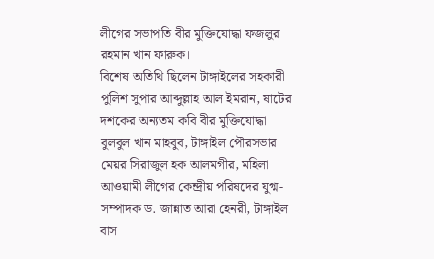লীগের সভাপতি বীর মুক্তিযোদ্ধা ফজলুর রহমান খান ফারুক।
বিশেষ অতিথি ছিলেন টাঙ্গাইলের সহকারী পুলিশ সুপার আব্দুল্লাহ আল ইমরান, ষাটের দশকের অন্যতম কবি বীর মুক্তিযোদ্ধা বুলবুল খান মাহবুব, টাঙ্গাইল পৌরসভার মেয়র সিরাজুল হক আলমগীর, মহিলা আওয়ামী লীগের কেন্দ্রীয় পরিষদের যুগ্ম- সম্পাদক ড. জান্নাত আরা হেনরী, টাঙ্গাইল বাস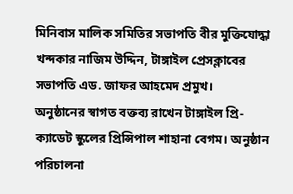মিনিবাস মালিক সমিতির সভাপতি বীর মুক্তিযোদ্ধা খন্দকার নাজিম উদ্দিন, টাঙ্গাইল প্রেসক্লাবের সভাপতি এড. জাফর আহমেদ প্রমুখ।
অনুষ্ঠানের স্বাগত বক্তব্য রাখেন টাঙ্গাইল প্রি-ক্যাডেট স্কুলের প্রিন্সিপাল শাহানা বেগম। অনুষ্ঠান পরিচালনা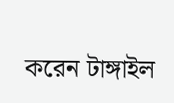করেন টাঙ্গাইল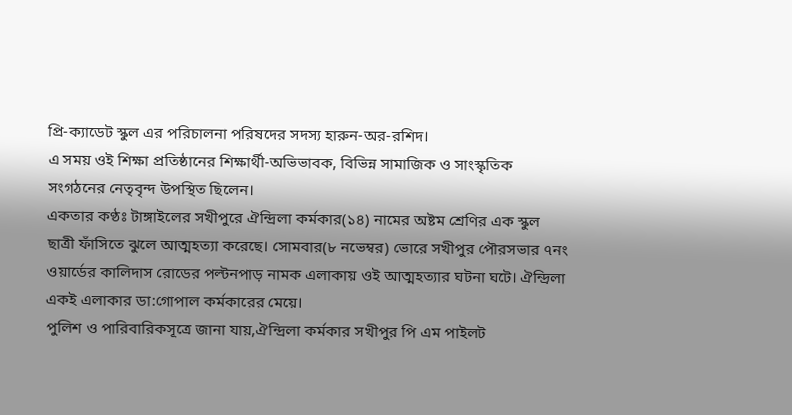প্রি-ক্যাডেট স্কুল এর পরিচালনা পরিষদের সদস্য হারুন-অর-রশিদ।
এ সময় ওই শিক্ষা প্রতিষ্ঠানের শিক্ষার্থী-অভিভাবক, বিভিন্ন সামাজিক ও সাংস্কৃতিক সংগঠনের নেতৃবৃন্দ উপস্থিত ছিলেন।
একতার কণ্ঠঃ টাঙ্গাইলের সখীপুরে ঐন্দ্রিলা কর্মকার(১৪) নামের অষ্টম শ্রেণির এক স্কুল ছাত্রী ফাঁসিতে ঝুলে আত্মহত্যা করেছে। সোমবার(৮ নভেম্বর) ভোরে সখীপুর পৌরসভার ৭নং ওয়ার্ডের কালিদাস রোডের পল্টনপাড় নামক এলাকায় ওই আত্মহত্যার ঘটনা ঘটে। ঐন্দ্রিলা একই এলাকার ডা:গোপাল কর্মকারের মেয়ে।
পুলিশ ও পারিবারিকসূত্রে জানা যায়,ঐন্দ্রিলা কর্মকার সখীপুর পি এম পাইলট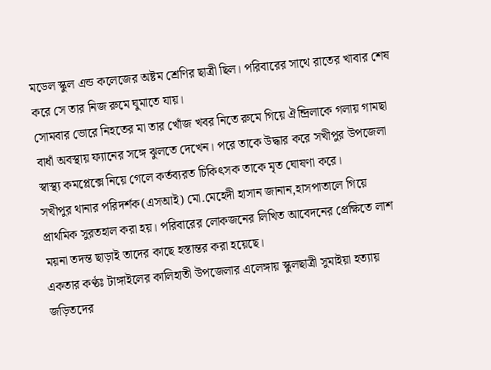মডেল স্কুল এন্ড কলেজের অষ্টম শ্রেণির ছাত্রী ছিল। পরিবারের সাথে রাতের খাবার শেষ করে সে তার নিজ রুমে ঘুমাতে যায়।
সোমবার ভোরে নিহতের মা তার খোঁজ খবর নিতে রুমে গিয়ে ঐন্দ্রিলাকে গলায় গামছা বাধাঁ অবস্থায় ফ্যানের সঙ্গে ঝুলতে দেখেন। পরে তাকে উদ্ধার করে সখীপুর উপজেলা স্বাস্থ্য কমপ্লেক্সে নিয়ে গেলে কর্তব্যরত চিকিৎসক তাকে মৃত ঘোষণা করে।
সখীপুর থানার পরিদর্শক(এসআই) মো.মেহেদী হাসান জানান,হাসপাতালে গিয়ে প্রাথমিক সুরতহাল করা হয়। পরিবারের লোকজনের লিখিত আবেদনের প্রেক্ষিতে লাশ ময়না তদন্ত ছাড়াই তাদের কাছে হস্তান্তর করা হয়েছে।
একতার কণ্ঠঃ টাঙ্গাইলের কালিহাতী উপজেলার এলেঙ্গায় স্কুলছাত্রী সুমাইয়া হত্যায় জড়িতদের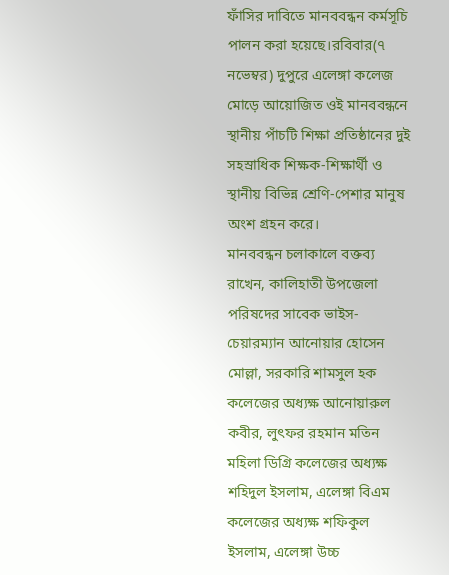ফাঁসির দাবিতে মানববন্ধন কর্মসূচি পালন করা হয়েছে।রবিবার(৭ নভেম্বর) দুপুরে এলেঙ্গা কলেজ মোড়ে আয়োজিত ওই মানববন্ধনে স্থানীয় পাঁচটি শিক্ষা প্রতিষ্ঠানের দুই সহস্রাধিক শিক্ষক-শিক্ষার্থী ও স্থানীয় বিভিন্ন শ্রেণি-পেশার মানুষ অংশ গ্রহন করে।
মানববন্ধন চলাকালে বক্তব্য রাখেন, কালিহাতী উপজেলা পরিষদের সাবেক ভাইস-চেয়ারম্যান আনোয়ার হোসেন মোল্লা, সরকারি শামসুল হক কলেজের অধ্যক্ষ আনোয়ারুল কবীর, লুৎফর রহমান মতিন মহিলা ডিগ্রি কলেজের অধ্যক্ষ শহিদুল ইসলাম, এলেঙ্গা বিএম কলেজের অধ্যক্ষ শফিকুল ইসলাম, এলেঙ্গা উচ্চ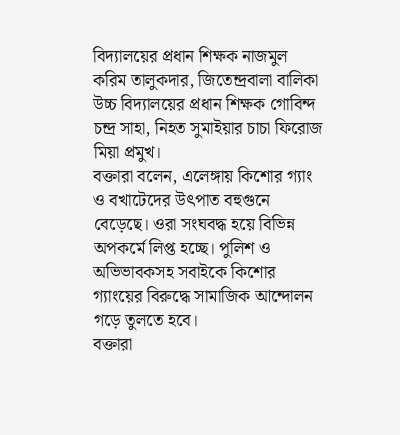বিদ্যালয়ের প্রধান শিক্ষক নাজমুল করিম তালুকদার, জিতেন্দ্রবালা বালিকা উচ্চ বিদ্যালয়ের প্রধান শিক্ষক গোবিন্দ চন্দ্র সাহা, নিহত সুমাইয়ার চাচা ফিরোজ মিয়া প্রমুখ।
বক্তারা বলেন, এলেঙ্গায় কিশোর গ্যাং ও বখাটেদের উৎপাত বহুগুনে বেড়েছে। ওরা সংঘবদ্ধ হয়ে বিভিন্ন অপকর্মে লিপ্ত হচ্ছে। পুলিশ ও অভিভাবকসহ সবাইকে কিশোর গ্যাংয়ের বিরুদ্ধে সামাজিক আন্দোলন গড়ে তুলতে হবে।
বক্তারা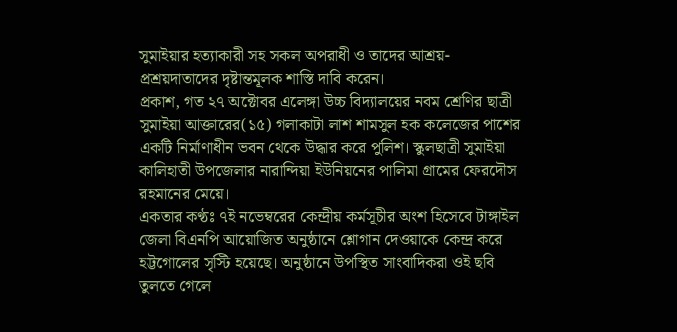সুমাইয়ার হত্যাকারী সহ সকল অপরাধী ও তাদের আশ্রয়-প্রশ্রয়দাতাদের দৃষ্টান্তমূলক শাস্তি দাবি করেন।
প্রকাশ, গত ২৭ অক্টোবর এলেঙ্গা উচ্চ বিদ্যালয়ের নবম শ্রেণির ছাত্রী সুমাইয়া আক্তারের(১৫) গলাকাটা লাশ শামসুল হক কলেজের পাশের একটি নির্মাণাধীন ভবন থেকে উদ্ধার করে পুলিশ। স্কুলছাত্রী সুমাইয়া কালিহাতী উপজেলার নারান্দিয়া ইউনিয়নের পালিমা গ্রামের ফেরদৌস রহমানের মেয়ে।
একতার কণ্ঠঃ ৭ই নভেম্বরের কেন্দ্রীয় কর্মসূচীর অংশ হিসেবে টাঙ্গাইল জেলা বিএনপি আয়োজিত অনুষ্ঠানে শ্লোগান দেওয়াকে কেন্দ্র করে হট্টগোলের সৃস্টি হয়েছে। অনুষ্ঠানে উপস্থিত সাংবাদিকরা ওই ছবি তুলতে গেলে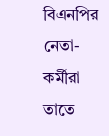বিএনপির নেতা-কর্মীরা তাতে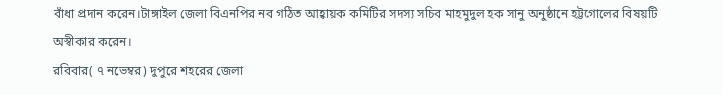বাঁধা প্রদান করেন।টাঙ্গাইল জেলা বিএনপির নব গঠিত আহ্বায়ক কমিটির সদস্য সচিব মাহমুদুল হক সানু অনুষ্ঠানে হট্টগোলের বিষয়টি অস্বীকার করেন।
রবিবার( ৭ নভেম্বর) দুপুরে শহরের জেলা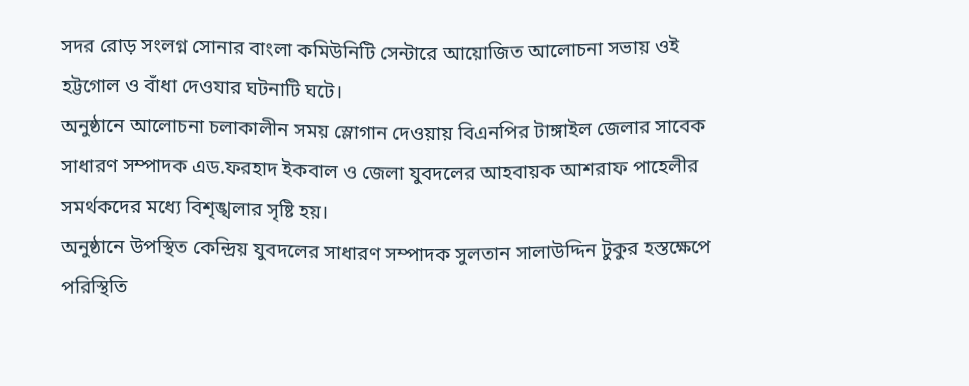সদর রোড় সংলগ্ন সোনার বাংলা কমিউনিটি সেন্টারে আয়োজিত আলোচনা সভায় ওই হট্টগোল ও বাঁধা দেওযার ঘটনাটি ঘটে।
অনুষ্ঠানে আলোচনা চলাকালীন সময় স্লোগান দেওয়ায় বিএনপির টাঙ্গাইল জেলার সাবেক সাধারণ সম্পাদক এড.ফরহাদ ইকবাল ও জেলা যুবদলের আহবায়ক আশরাফ পাহেলীর সমর্থকদের মধ্যে বিশৃঙ্খলার সৃষ্টি হয়।
অনুষ্ঠানে উপস্থিত কেন্দ্রিয় যুবদলের সাধারণ সম্পাদক সুলতান সালাউদ্দিন টুকুর হস্তক্ষেপে পরিস্থিতি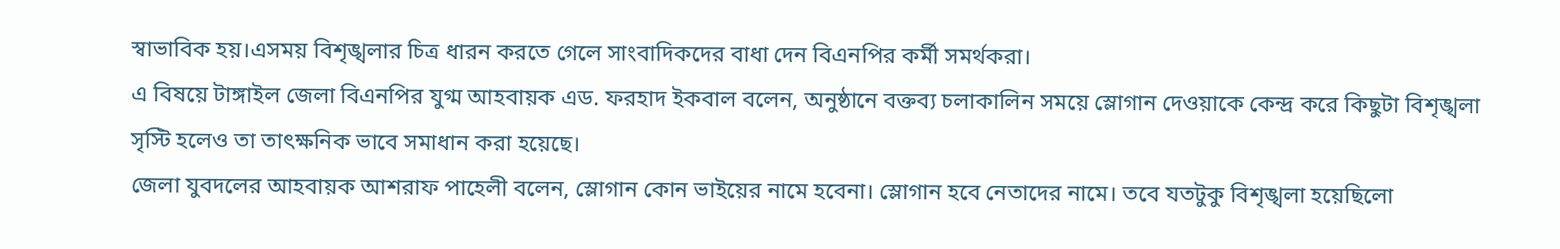স্বাভাবিক হয়।এসময় বিশৃঙ্খলার চিত্র ধারন করতে গেলে সাংবাদিকদের বাধা দেন বিএনপির কর্মী সমর্থকরা।
এ বিষয়ে টাঙ্গাইল জেলা বিএনপির যুগ্ম আহবায়ক এড. ফরহাদ ইকবাল বলেন, অনুষ্ঠানে বক্তব্য চলাকালিন সময়ে স্লোগান দেওয়াকে কেন্দ্র করে কিছুটা বিশৃঙ্খলা সৃস্টি হলেও তা তাৎক্ষনিক ভাবে সমাধান করা হয়েছে।
জেলা যুবদলের আহবায়ক আশরাফ পাহেলী বলেন, স্লোগান কোন ভাইয়ের নামে হবেনা। স্লোগান হবে নেতাদের নামে। তবে যতটুকু বিশৃঙ্খলা হয়েছিলো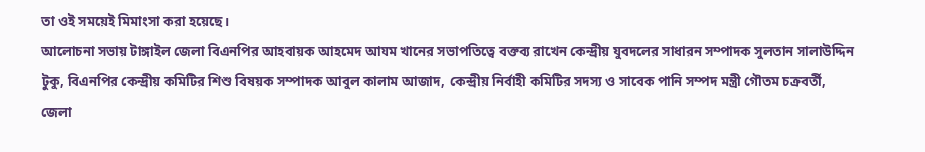তা ওই সময়েই মিমাংসা করা হয়েছে।
আলোচনা সভায় টাঙ্গাইল জেলা বিএনপির আহবায়ক আহমেদ আযম খানের সভাপতিত্বে বক্তব্য রাখেন কেন্দ্রীয় যুবদলের সাধারন সম্পাদক সুলতান সালাউদ্দিন টুকু, বিএনপির কেন্দ্রীয় কমিটির শিশু বিষয়ক সম্পাদক আবুল কালাম আজাদ, কেন্দ্রীয় নির্বাহী কমিটির সদস্য ও সাবেক পানি সম্পদ মন্ত্রী গৌতম চক্রবর্তী, জেলা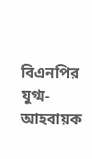বিএনপির যুগ্ম-আহবায়ক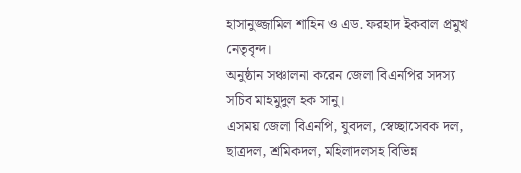হাসানুজ্জামিল শাহিন ও এড. ফরহাদ ইকবাল প্রমুখ নেতৃবৃন্দ।
অনুষ্ঠান সঞ্চালনা করেন জেলা বিএনপির সদস্য সচিব মাহমুদুল হক সানু।
এসময় জেলা বিএনপি, যুবদল, স্বেচ্ছাসেবক দল, ছাত্রদল, শ্রমিকদল, মহিলাদলসহ বিভিন্ন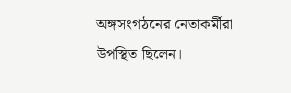অঙ্গসংগঠনের নেতাকর্মীরা উপস্থিত ছিলেন।